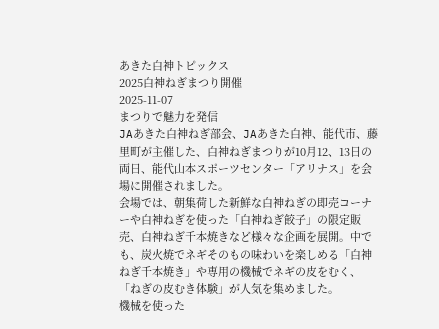あきた白神トピックス
2025白神ねぎまつり開催
2025-11-07
まつりで魅力を発信
JAあきた白神ねぎ部会、JAあきた白神、能代市、藤里町が主催した、白神ねぎまつりが10月12、13日の両日、能代山本スポーツセンター「アリナス」を会場に開催されました。
会場では、朝集荷した新鮮な白神ねぎの即売コーナーや白神ねぎを使った「白神ねぎ餃子」の限定販売、白神ねぎ千本焼きなど様々な企画を展開。中でも、炭火焼でネギそのもの味わいを楽しめる「白神ねぎ千本焼き」や専用の機械でネギの皮をむく、「ねぎの皮むき体験」が人気を集めました。
機械を使った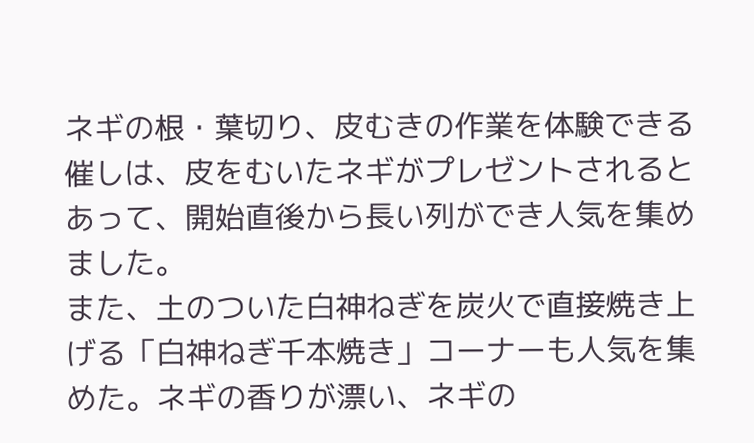ネギの根・葉切り、皮むきの作業を体験できる催しは、皮をむいたネギがプレゼントされるとあって、開始直後から長い列ができ人気を集めました。
また、土のついた白神ねぎを炭火で直接焼き上げる「白神ねぎ千本焼き」コーナーも人気を集めた。ネギの香りが漂い、ネギの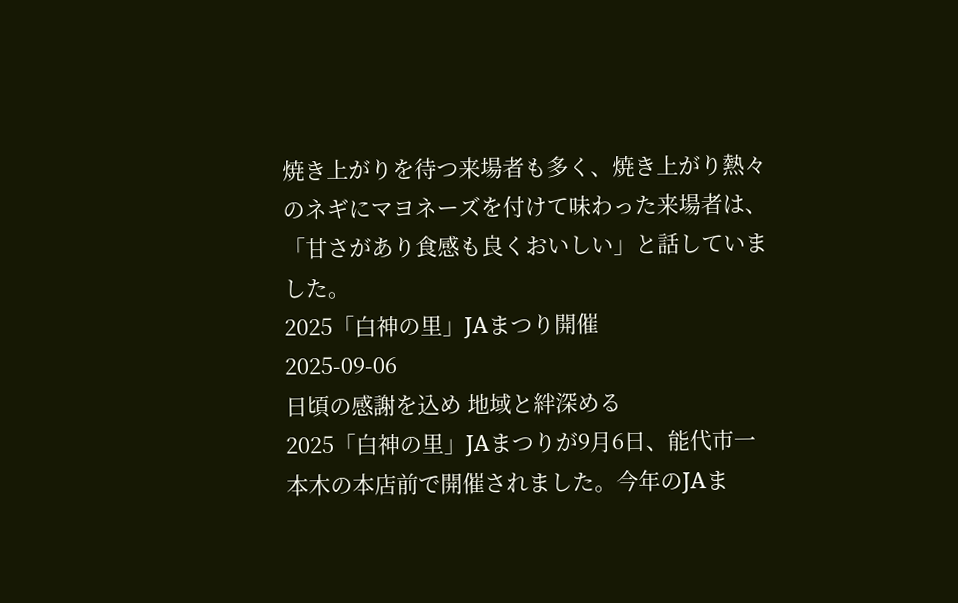焼き上がりを待つ来場者も多く、焼き上がり熱々のネギにマヨネーズを付けて味わった来場者は、「甘さがあり食感も良くおいしい」と話していました。
2025「白神の里」JAまつり開催
2025-09-06
日頃の感謝を込め 地域と絆深める
2025「白神の里」JAまつりが9月6日、能代市一本木の本店前で開催されました。今年のJAま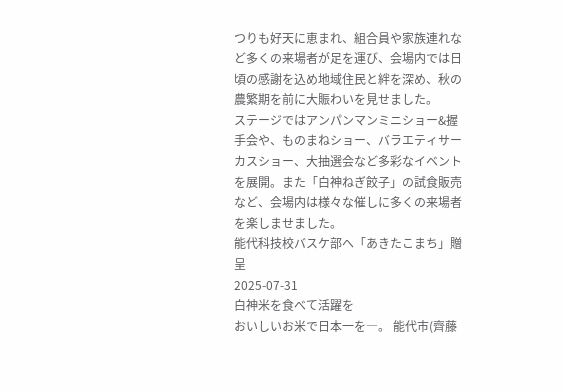つりも好天に恵まれ、組合員や家族連れなど多くの来場者が足を運び、会場内では日頃の感謝を込め地域住民と絆を深め、秋の農繁期を前に大賑わいを見せました。
ステージではアンパンマンミニショー&握手会や、ものまねショー、バラエティサーカスショー、大抽選会など多彩なイベントを展開。また「白神ねぎ餃子」の試食販売など、会場内は様々な催しに多くの来場者を楽しませました。
能代科技校バスケ部へ「あきたこまち」贈呈
2025-07-31
白神米を食べて活躍を
おいしいお米で日本一を―。 能代市(齊藤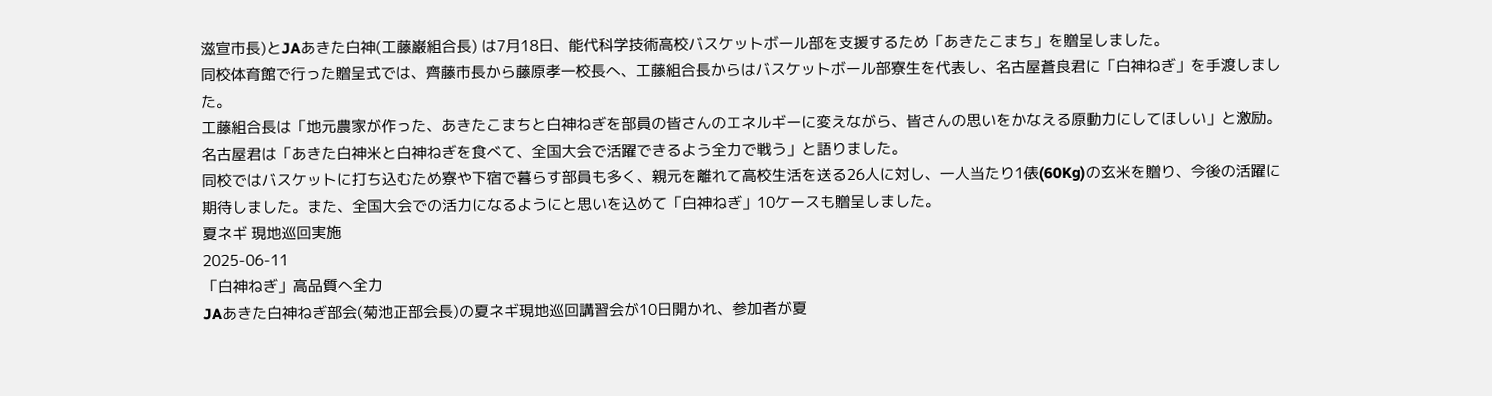滋宣市長)とJAあきた白神(工藤巌組合長) は7月18日、能代科学技術高校バスケットボール部を支援するため「あきたこまち」を贈呈しました。
同校体育館で行った贈呈式では、齊藤市長から藤原孝一校長へ、工藤組合長からはバスケットボール部寮生を代表し、名古屋蒼良君に「白神ねぎ」を手渡しました。
工藤組合長は「地元農家が作った、あきたこまちと白神ねぎを部員の皆さんのエネルギーに変えながら、皆さんの思いをかなえる原動力にしてほしい」と激励。名古屋君は「あきた白神米と白神ねぎを食べて、全国大会で活躍できるよう全力で戦う」と語りました。
同校ではバスケットに打ち込むため寮や下宿で暮らす部員も多く、親元を離れて高校生活を送る26人に対し、一人当たり1俵(60Kg)の玄米を贈り、今後の活躍に期待しました。また、全国大会での活力になるようにと思いを込めて「白神ねぎ」10ケースも贈呈しました。
夏ネギ 現地巡回実施
2025-06-11
「白神ねぎ」高品質へ全力
JAあきた白神ねぎ部会(菊池正部会長)の夏ネギ現地巡回講習会が10日開かれ、参加者が夏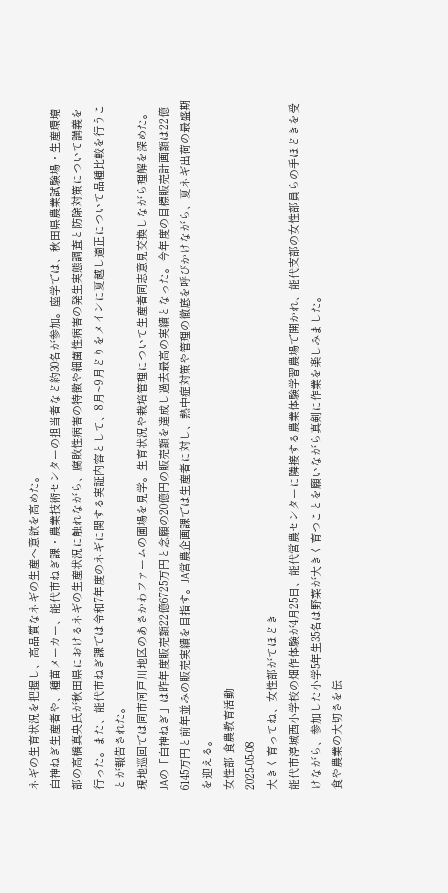ネギの生育状況を把握し、高品質なネギの生産へ意欲を高めた。
白神ねぎ生産者や、種苗メーカー、能代市ねぎ課・農業技術センターの担当者など約30名が参加。座学では、秋田県農業試験場・生産環境部の高橋真央氏が秋田県におけるネギの生産状況に触れながら、腐敗性病害の特徴や細菌性病害の発生実態調査と防除対策について講義を行った。また、能代市ねぎ課では令和7年度のネギに関する実証内容として、8月~9月どりをメインに夏越し適正について品種比較を行うことが報告された。
現地巡回では同市河戸川地区のあさかわファームの圃場を見学。生育状況や栽培管理について生産者同志意見交換しながら理解を深めた。
JAの「白神ねぎ」は昨年度販売額22億6725万円と念願の20億円の販売額を達成し過去最高の実績となった。今年度の目標販売計画額は22億6145万円と前年並みの販売実績を目指す。JA営農企画課では生産者に対し、熱中症対策や管理の徹底を呼びかけながら、夏ネギ出荷の最盛期を迎える。
女性部 食農教育活動
2025-05-08
大きく育ってね、女性部がてほどき
能代市渟城西小学校の畑作体験が4月25日、能代営農センターに隣接する農業体験学習農場で開かれ、能代支部の女性部員らの手ほどきを受けながら、参加した小学5年生35名は野菜が大きく育つことを願いながら真剣に作業を楽しみました。
食や農業の大切さを伝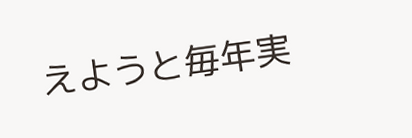えようと毎年実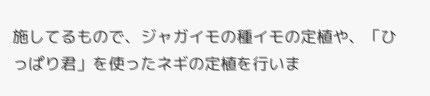施してるもので、ジャガイモの種イモの定植や、「ひっぱり君」を使ったネギの定植を行いま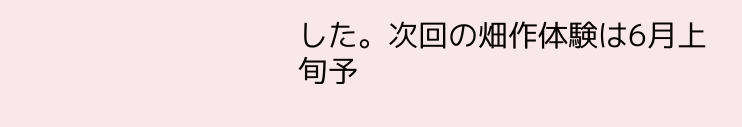した。次回の畑作体験は6月上旬予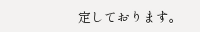定しております。